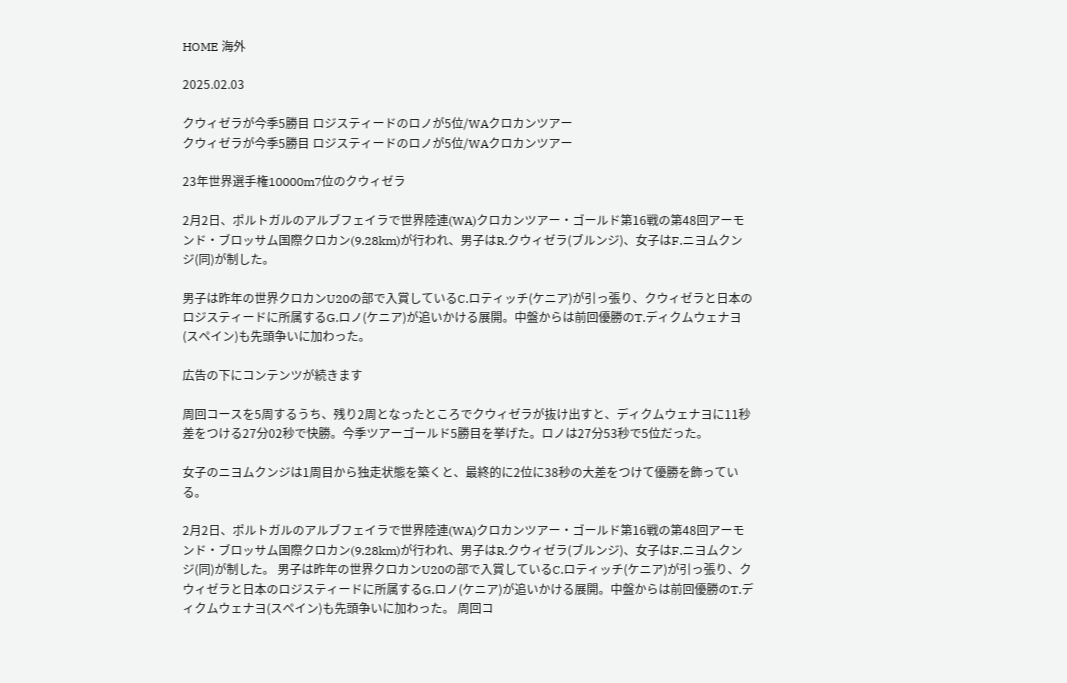HOME 海外

2025.02.03

クウィゼラが今季5勝目 ロジスティードのロノが5位/WAクロカンツアー
クウィゼラが今季5勝目 ロジスティードのロノが5位/WAクロカンツアー

23年世界選手権10000m7位のクウィゼラ

2月2日、ポルトガルのアルブフェイラで世界陸連(WA)クロカンツアー・ゴールド第16戦の第48回アーモンド・ブロッサム国際クロカン(9.28km)が行われ、男子はR.クウィゼラ(ブルンジ)、女子はF.ニヨムクンジ(同)が制した。

男子は昨年の世界クロカンU20の部で入賞しているC.ロティッチ(ケニア)が引っ張り、クウィゼラと日本のロジスティードに所属するG.ロノ(ケニア)が追いかける展開。中盤からは前回優勝のT.ディクムウェナヨ(スペイン)も先頭争いに加わった。

広告の下にコンテンツが続きます

周回コースを5周するうち、残り2周となったところでクウィゼラが抜け出すと、ディクムウェナヨに11秒差をつける27分02秒で快勝。今季ツアーゴールド5勝目を挙げた。ロノは27分53秒で5位だった。

女子のニヨムクンジは1周目から独走状態を築くと、最終的に2位に38秒の大差をつけて優勝を飾っている。

2月2日、ポルトガルのアルブフェイラで世界陸連(WA)クロカンツアー・ゴールド第16戦の第48回アーモンド・ブロッサム国際クロカン(9.28km)が行われ、男子はR.クウィゼラ(ブルンジ)、女子はF.ニヨムクンジ(同)が制した。 男子は昨年の世界クロカンU20の部で入賞しているC.ロティッチ(ケニア)が引っ張り、クウィゼラと日本のロジスティードに所属するG.ロノ(ケニア)が追いかける展開。中盤からは前回優勝のT.ディクムウェナヨ(スペイン)も先頭争いに加わった。 周回コ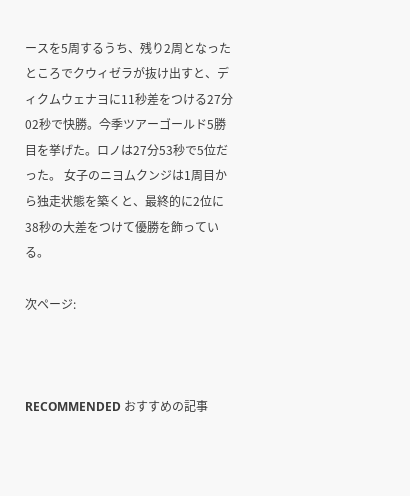ースを5周するうち、残り2周となったところでクウィゼラが抜け出すと、ディクムウェナヨに11秒差をつける27分02秒で快勝。今季ツアーゴールド5勝目を挙げた。ロノは27分53秒で5位だった。 女子のニヨムクンジは1周目から独走状態を築くと、最終的に2位に38秒の大差をつけて優勝を飾っている。

次ページ:



RECOMMENDED おすすめの記事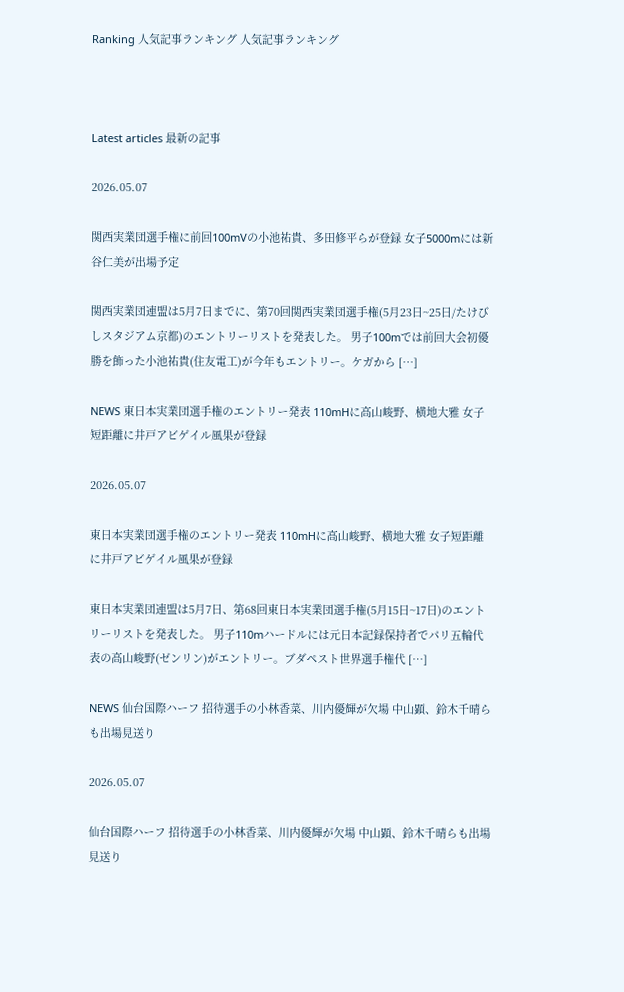Ranking 人気記事ランキング 人気記事ランキング



Latest articles 最新の記事

2026.05.07

関西実業団選手権に前回100mVの小池祐貴、多田修平らが登録 女子5000mには新谷仁美が出場予定

関西実業団連盟は5月7日までに、第70回関西実業団選手権(5月23日~25日/たけびしスタジアム京都)のエントリーリストを発表した。 男子100mでは前回大会初優勝を飾った小池祐貴(住友電工)が今年もエントリー。ケガから […]

NEWS 東日本実業団選手権のエントリー発表 110mHに高山峻野、横地大雅 女子短距離に井戸アビゲイル風果が登録

2026.05.07

東日本実業団選手権のエントリー発表 110mHに高山峻野、横地大雅 女子短距離に井戸アビゲイル風果が登録

東日本実業団連盟は5月7日、第68回東日本実業団選手権(5月15日~17日)のエントリーリストを発表した。 男子110mハードルには元日本記録保持者でパリ五輪代表の高山峻野(ゼンリン)がエントリー。ブダペスト世界選手権代 […]

NEWS 仙台国際ハーフ 招待選手の小林香菜、川内優輝が欠場 中山顕、鈴木千晴らも出場見送り

2026.05.07

仙台国際ハーフ 招待選手の小林香菜、川内優輝が欠場 中山顕、鈴木千晴らも出場見送り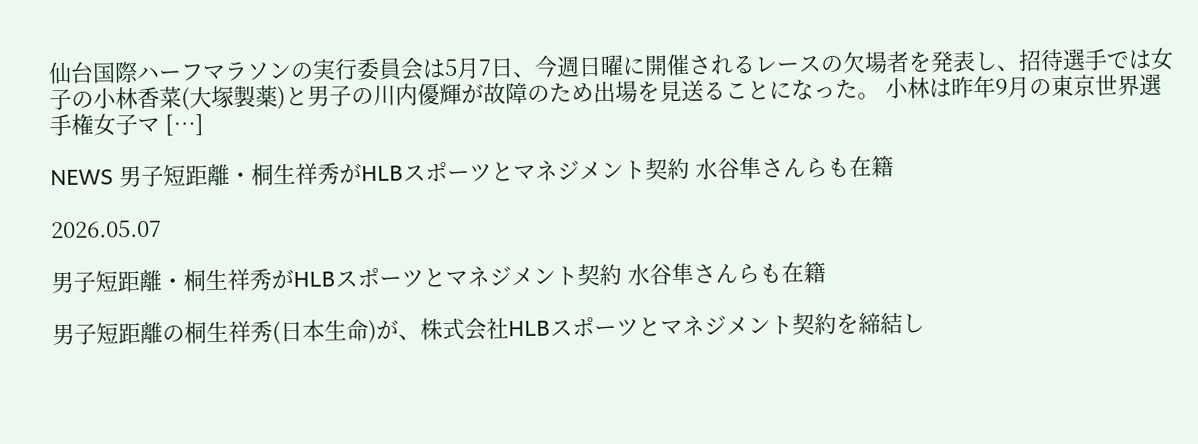仙台国際ハーフマラソンの実行委員会は5月7日、今週日曜に開催されるレースの欠場者を発表し、招待選手では女子の小林香菜(大塚製薬)と男子の川内優輝が故障のため出場を見送ることになった。 小林は昨年9月の東京世界選手権女子マ […]

NEWS 男子短距離・桐生祥秀がHLBスポーツとマネジメント契約 水谷隼さんらも在籍

2026.05.07

男子短距離・桐生祥秀がHLBスポーツとマネジメント契約 水谷隼さんらも在籍

男子短距離の桐生祥秀(日本生命)が、株式会社HLBスポーツとマネジメント契約を締結し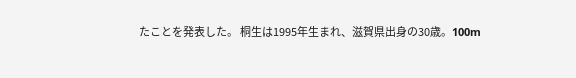たことを発表した。 桐生は1995年生まれ、滋賀県出身の30歳。100m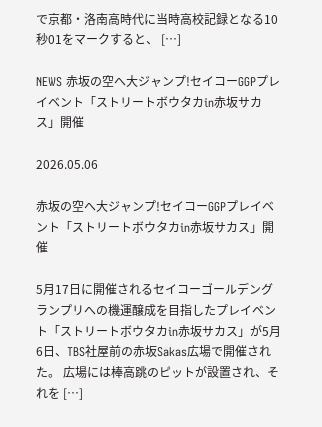で京都・洛南高時代に当時高校記録となる10秒01をマークすると、 […]

NEWS 赤坂の空へ大ジャンプ!セイコーGGPプレイベント「ストリートボウタカin赤坂サカス」開催

2026.05.06

赤坂の空へ大ジャンプ!セイコーGGPプレイベント「ストリートボウタカin赤坂サカス」開催

5月17日に開催されるセイコーゴールデングランプリへの機運醸成を目指したプレイベント「ストリートボウタカin赤坂サカス」が5月6日、TBS社屋前の赤坂Sakas広場で開催された。 広場には棒高跳のピットが設置され、それを […]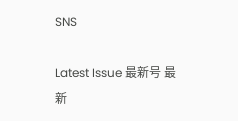SNS

Latest Issue 最新号 最新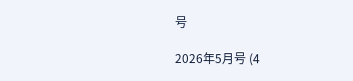号

2026年5月号 (4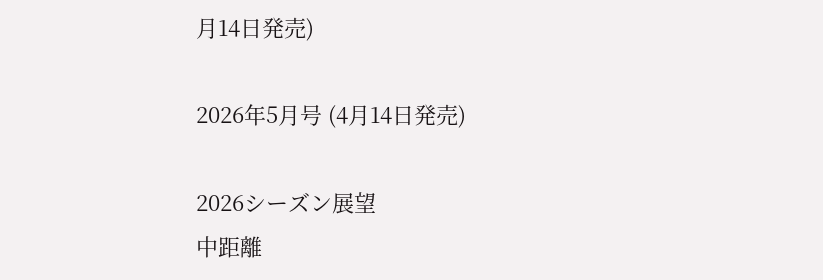月14日発売)

2026年5月号 (4月14日発売)

2026シーズン展望
中距離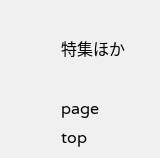特集ほか

page top